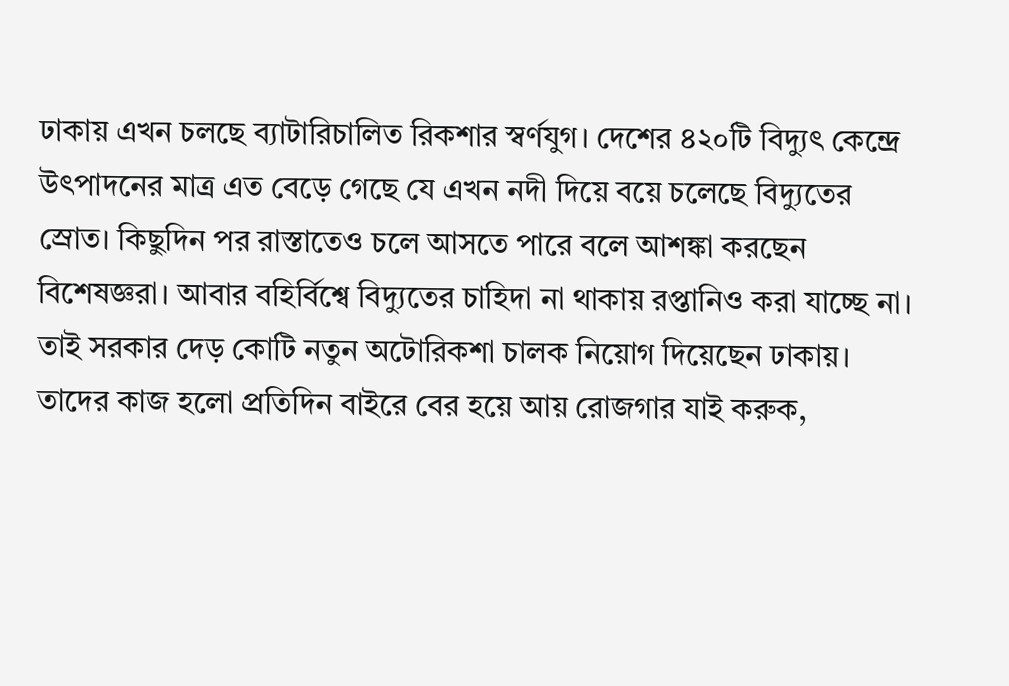ঢাকায় এখন চলছে ব্যাটারিচালিত রিকশার স্বর্ণযুগ। দেশের ৪২০টি বিদ্যুৎ কেন্দ্রে উৎপাদনের মাত্র এত বেড়ে গেছে যে এখন নদী দিয়ে বয়ে চলেছে বিদ্যুতের স্রোত। কিছুদিন পর রাস্তাতেও চলে আসতে পারে বলে আশঙ্কা করছেন বিশেষজ্ঞরা। আবার বহির্বিশ্বে বিদ্যুতের চাহিদা না থাকায় রপ্তানিও করা যাচ্ছে না।
তাই সরকার দেড় কোটি নতুন অটোরিকশা চালক নিয়োগ দিয়েছেন ঢাকায়। তাদের কাজ হলো প্রতিদিন বাইরে বের হয়ে আয় রোজগার যাই করুক,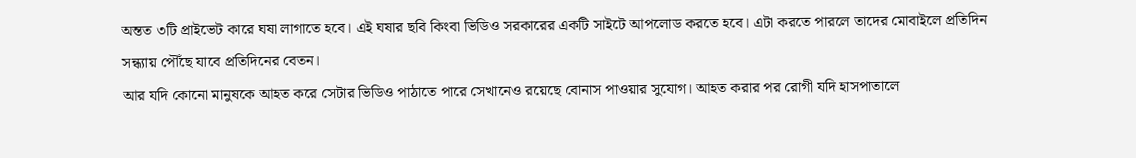অন্তত ৩টি প্রাইভেট কারে ঘষা লাগাতে হবে। এই ঘষার ছবি কিংবা ভিডিও সরকারের একটি সাইটে আপলোড করতে হবে। এটা করতে পারলে তাদের মোবাইলে প্রতিদিন সন্ধ্যায় পৌঁছে যাবে প্রতিদিনের বেতন।
আর যদি কোনো মানুষকে আহত করে সেটার ভিডিও পাঠাতে পারে সেখানেও রয়েছে বোনাস পাওয়ার সুযোগ। আহত করার পর রোগী যদি হাসপাতালে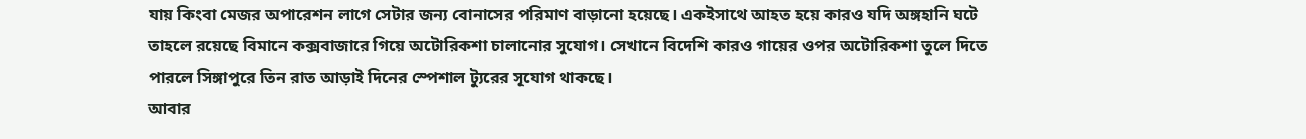যায় কিংবা মেজর অপারেশন লাগে সেটার জন্য বোনাসের পরিমাণ বাড়ানো হয়েছে। একইসাথে আহত হয়ে কারও যদি অঙ্গহানি ঘটে তাহলে রয়েছে বিমানে কক্সবাজারে গিয়ে অটোরিকশা চালানোর সুযোগ। সেখানে বিদেশি কারও গায়ের ওপর অটোরিকশা তুলে দিতে পারলে সিঙ্গাপুরে তিন রাত আড়াই দিনের স্পেশাল ট্যুরের সূযোগ থাকছে।
আবার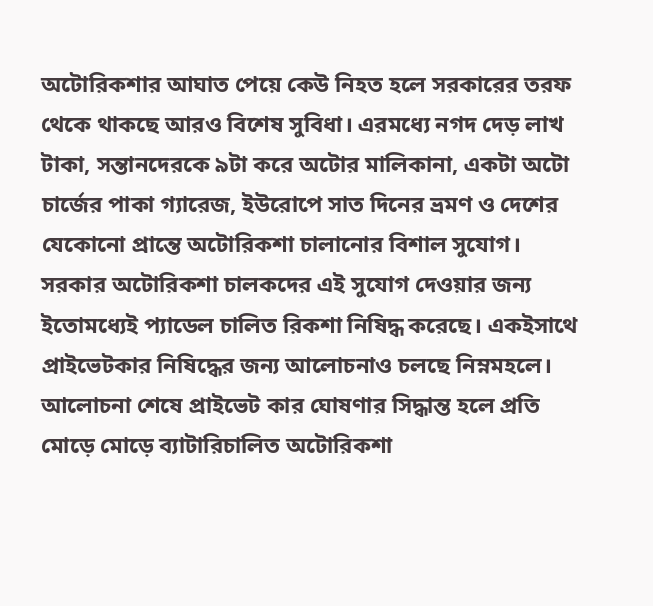অটোরিকশার আঘাত পেয়ে কেউ নিহত হলে সরকারের তরফ থেকে থাকছে আরও বিশেষ সুবিধা। এরমধ্যে নগদ দেড় লাখ টাকা, সন্তানদেরকে ৯টা করে অটোর মালিকানা, একটা অটো চার্জের পাকা গ্যারেজ, ইউরোপে সাত দিনের ভ্রমণ ও দেশের যেকোনো প্রান্তে অটোরিকশা চালানোর বিশাল সুযোগ।
সরকার অটোরিকশা চালকদের এই সুযোগ দেওয়ার জন্য ইতোমধ্যেই প্যাডেল চালিত রিকশা নিষিদ্ধ করেছে। একইসাথে প্রাইভেটকার নিষিদ্ধের জন্য আলোচনাও চলছে নিম্নমহলে। আলোচনা শেষে প্রাইভেট কার ঘোষণার সিদ্ধান্ত হলে প্রতি মোড়ে মোড়ে ব্যাটারিচালিত অটোরিকশা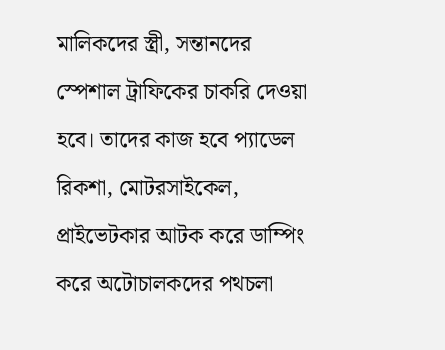মালিকদের স্ত্রী, সন্তানদের স্পেশাল ট্রাফিকের চাকরি দেওয়া হবে। তাদের কাজ হবে প্যাডেল রিকশা, মোটরসাইকেল, প্রাইভেটকার আটক করে ডাম্পিং করে অটোচালকদের পথচলা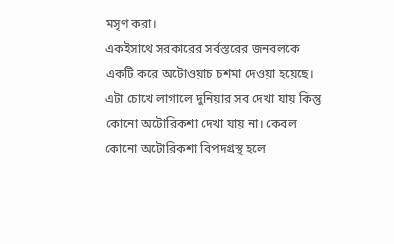মসৃণ করা।
একইসাথে সরকারের সর্বস্তরের জনবলকে একটি করে অটোওয়াচ চশমা দেওয়া হয়েছে। এটা চোখে লাগালে দুনিয়ার সব দেখা যায় কিন্তু কোনো অটোরিকশা দেখা যায় না। কেবল কোনো অটোরিকশা বিপদগ্রস্থ হলে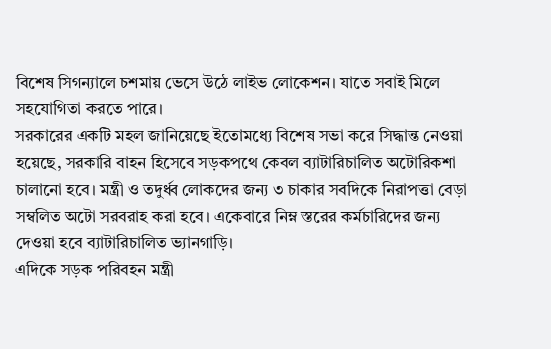বিশেষ সিগন্যালে চশমায় ভেসে উঠে লাইভ লোকেশন। যাতে সবাই মিলে সহযোগিতা করতে পারে।
সরকারের একটি মহল জানিয়েছে ইতোমধ্যে বিশেষ সভা করে সিদ্ধান্ত নেওয়া হয়েছে, সরকারি বাহন হিসেবে সড়কপথে কেবল ব্যাটারিচালিত অটোরিকশা চালানো হবে। মন্ত্রী ও তদুর্ধ্ব লোকদের জন্য ৩ চাকার সবদিকে নিরাপত্তা বেড়া সম্বলিত অটো সরবরাহ করা হবে। একেবারে নিম্ন স্তরের কর্মচারিদের জন্য দেওয়া হবে ব্যাটারিচালিত ভ্যানগাড়ি।
এদিকে সড়ক পরিবহন মন্ত্রী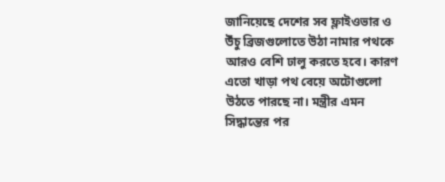জানিয়েছে দেশের সব ফ্লাইওভার ও উঁচু ব্রিজগুলোতে উঠা নামার পথকে আরও বেশি ঢালু করতে হবে। কারণ এতো খাড়া পথ বেয়ে অটোগুলো উঠতে পারছে না। মন্ত্রীর এমন সিদ্ধান্তের পর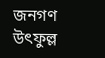জনগণ উৎফুল্ল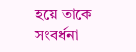হয়ে তাকে সংবর্ধনা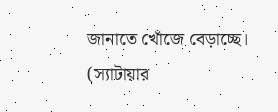জানাতে খোঁজে বেড়াচ্ছে।
(স্যাটায়ার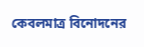কেবলমাত্র বিনোদনের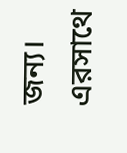জন্য। এরসাথে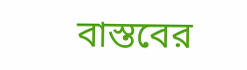বাস্তবের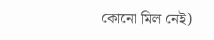কোনো মিল নেই)